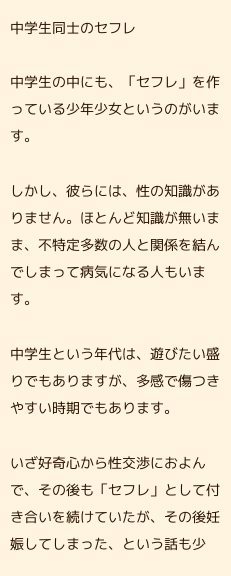中学生同士のセフレ

中学生の中にも、「セフレ」を作っている少年少女というのがいます。

しかし、彼らには、性の知識がありません。ほとんど知識が無いまま、不特定多数の人と関係を結んでしまって病気になる人もいます。

中学生という年代は、遊びたい盛りでもありますが、多感で傷つきやすい時期でもあります。

いざ好奇心から性交渉におよんで、その後も「セフレ」として付き合いを続けていたが、その後妊娠してしまった、という話も少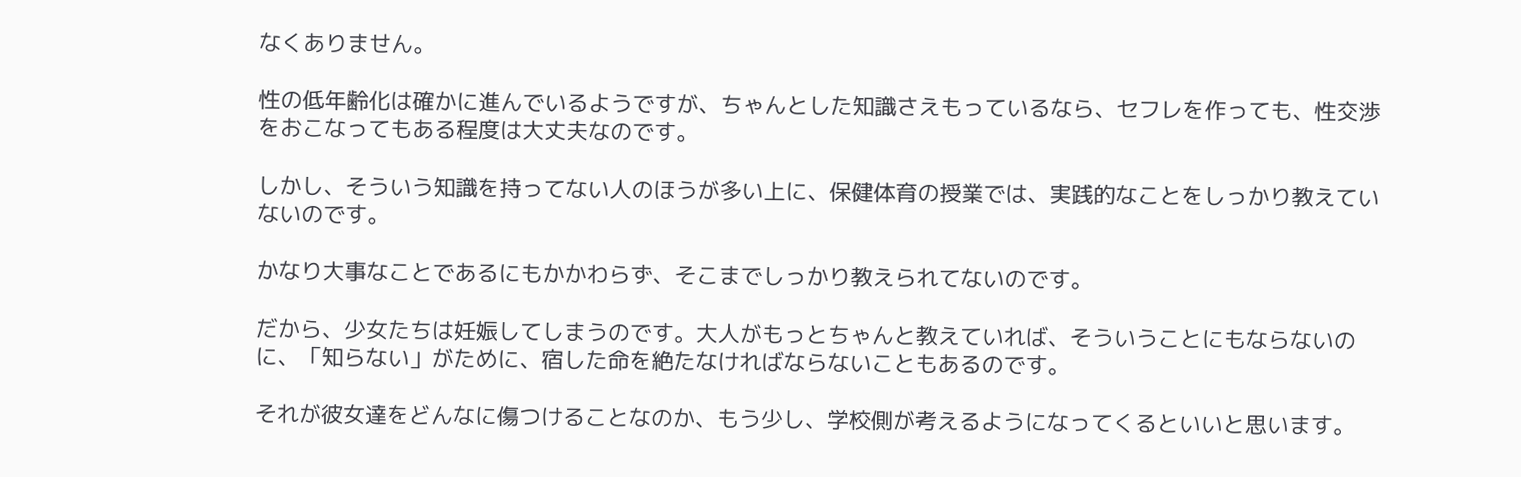なくありません。

性の低年齢化は確かに進んでいるようですが、ちゃんとした知識さえもっているなら、セフレを作っても、性交渉をおこなってもある程度は大丈夫なのです。

しかし、そういう知識を持ってない人のほうが多い上に、保健体育の授業では、実践的なことをしっかり教えていないのです。

かなり大事なことであるにもかかわらず、そこまでしっかり教えられてないのです。

だから、少女たちは妊娠してしまうのです。大人がもっとちゃんと教えていれば、そういうことにもならないのに、「知らない」がために、宿した命を絶たなければならないこともあるのです。

それが彼女達をどんなに傷つけることなのか、もう少し、学校側が考えるようになってくるといいと思います。